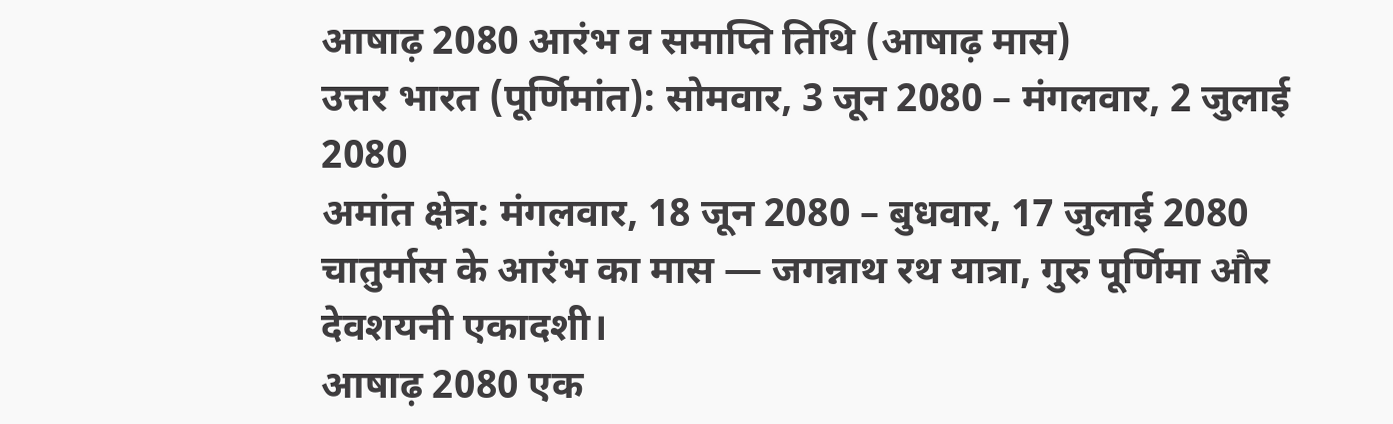आषाढ़ 2080 आरंभ व समाप्ति तिथि (आषाढ़ मास)
उत्तर भारत (पूर्णिमांत): सोमवार, 3 जून 2080 – मंगलवार, 2 जुलाई 2080
अमांत क्षेत्र: मंगलवार, 18 जून 2080 – बुधवार, 17 जुलाई 2080
चातुर्मास के आरंभ का मास — जगन्नाथ रथ यात्रा, गुरु पूर्णिमा और देवशयनी एकादशी।
आषाढ़ 2080 एक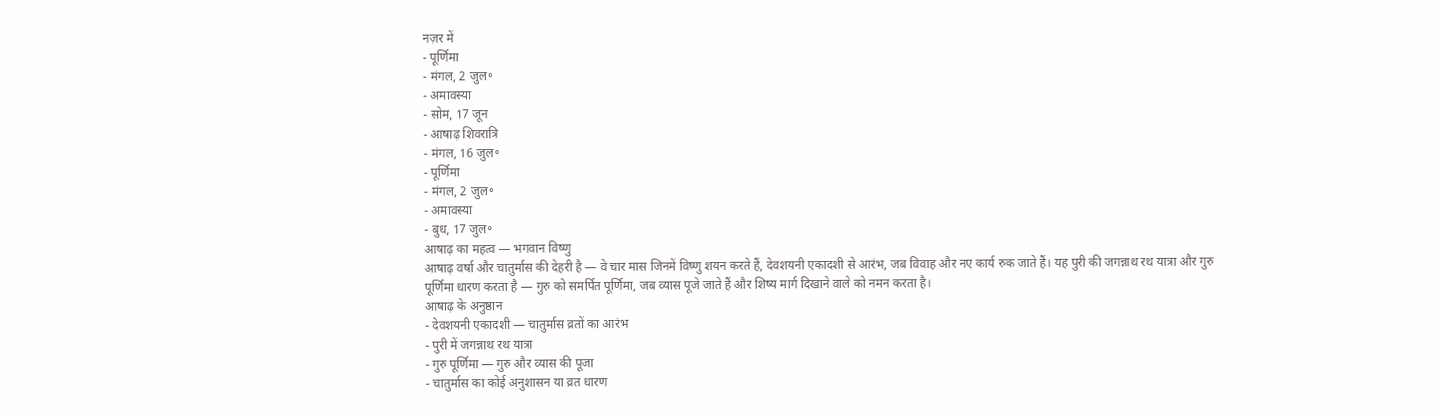नज़र में
- पूर्णिमा
- मंगल, 2 जुल॰
- अमावस्या
- सोम, 17 जून
- आषाढ़ शिवरात्रि
- मंगल, 16 जुल॰
- पूर्णिमा
- मंगल, 2 जुल॰
- अमावस्या
- बुध, 17 जुल॰
आषाढ़ का महत्व — भगवान विष्णु
आषाढ़ वर्षा और चातुर्मास की देहरी है — वे चार मास जिनमें विष्णु शयन करते हैं, देवशयनी एकादशी से आरंभ, जब विवाह और नए कार्य रुक जाते हैं। यह पुरी की जगन्नाथ रथ यात्रा और गुरु पूर्णिमा धारण करता है — गुरु को समर्पित पूर्णिमा, जब व्यास पूजे जाते हैं और शिष्य मार्ग दिखाने वाले को नमन करता है।
आषाढ़ के अनुष्ठान
- देवशयनी एकादशी — चातुर्मास व्रतों का आरंभ
- पुरी में जगन्नाथ रथ यात्रा
- गुरु पूर्णिमा — गुरु और व्यास की पूजा
- चातुर्मास का कोई अनुशासन या व्रत धारण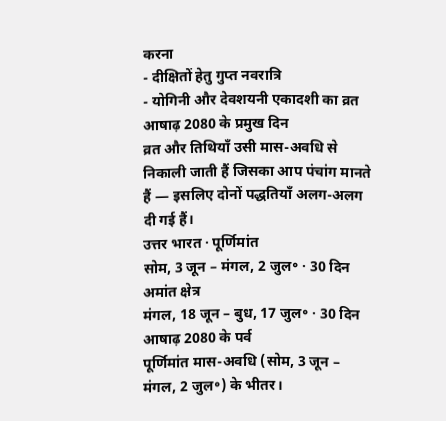करना
- दीक्षितों हेतु गुप्त नवरात्रि
- योगिनी और देवशयनी एकादशी का व्रत
आषाढ़ 2080 के प्रमुख दिन
व्रत और तिथियाँ उसी मास-अवधि से निकाली जाती हैं जिसका आप पंचांग मानते हैं — इसलिए दोनों पद्धतियाँ अलग-अलग दी गई हैं।
उत्तर भारत · पूर्णिमांत
सोम, 3 जून – मंगल, 2 जुल॰ · 30 दिन
अमांत क्षेत्र
मंगल, 18 जून – बुध, 17 जुल॰ · 30 दिन
आषाढ़ 2080 के पर्व
पूर्णिमांत मास-अवधि (सोम, 3 जून – मंगल, 2 जुल॰) के भीतर।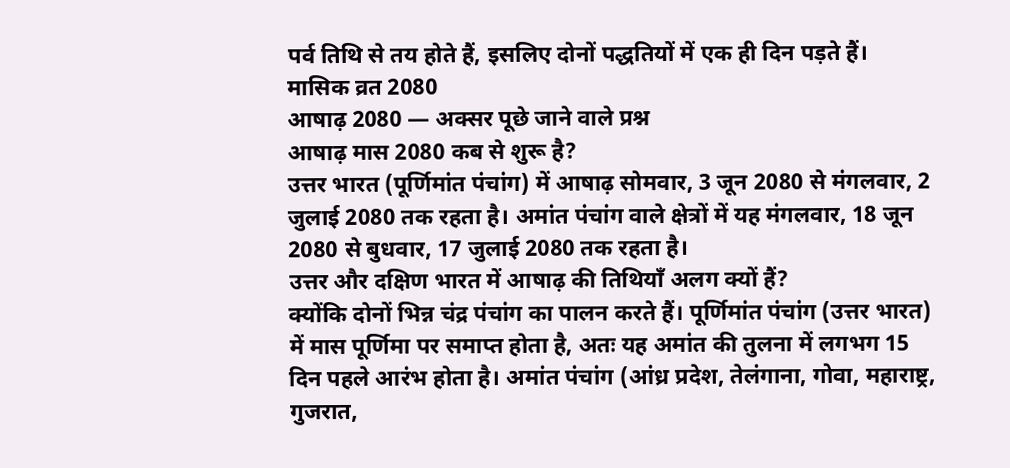पर्व तिथि से तय होते हैं, इसलिए दोनों पद्धतियों में एक ही दिन पड़ते हैं।
मासिक व्रत 2080
आषाढ़ 2080 — अक्सर पूछे जाने वाले प्रश्न
आषाढ़ मास 2080 कब से शुरू है?
उत्तर भारत (पूर्णिमांत पंचांग) में आषाढ़ सोमवार, 3 जून 2080 से मंगलवार, 2 जुलाई 2080 तक रहता है। अमांत पंचांग वाले क्षेत्रों में यह मंगलवार, 18 जून 2080 से बुधवार, 17 जुलाई 2080 तक रहता है।
उत्तर और दक्षिण भारत में आषाढ़ की तिथियाँ अलग क्यों हैं?
क्योंकि दोनों भिन्न चंद्र पंचांग का पालन करते हैं। पूर्णिमांत पंचांग (उत्तर भारत) में मास पूर्णिमा पर समाप्त होता है, अतः यह अमांत की तुलना में लगभग 15 दिन पहले आरंभ होता है। अमांत पंचांग (आंध्र प्रदेश, तेलंगाना, गोवा, महाराष्ट्र, गुजरात,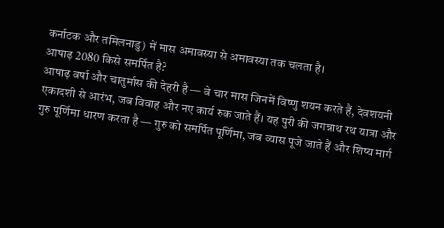कर्नाटक और तमिलनाडु) में मास अमावस्या से अमावस्या तक चलता है।
आषाढ़ 2080 किसे समर्पित है?
आषाढ़ वर्षा और चातुर्मास की देहरी है — वे चार मास जिनमें विष्णु शयन करते हैं, देवशयनी एकादशी से आरंभ, जब विवाह और नए कार्य रुक जाते हैं। यह पुरी की जगन्नाथ रथ यात्रा और गुरु पूर्णिमा धारण करता है — गुरु को समर्पित पूर्णिमा, जब व्यास पूजे जाते हैं और शिष्य मार्ग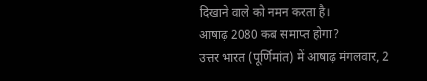दिखाने वाले को नमन करता है।
आषाढ़ 2080 कब समाप्त होगा?
उत्तर भारत (पूर्णिमांत) में आषाढ़ मंगलवार, 2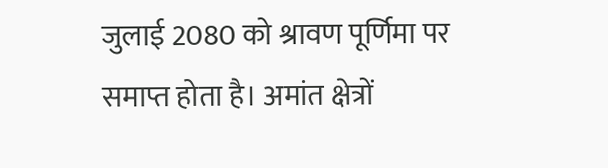जुलाई 2080 को श्रावण पूर्णिमा पर समाप्त होता है। अमांत क्षेत्रों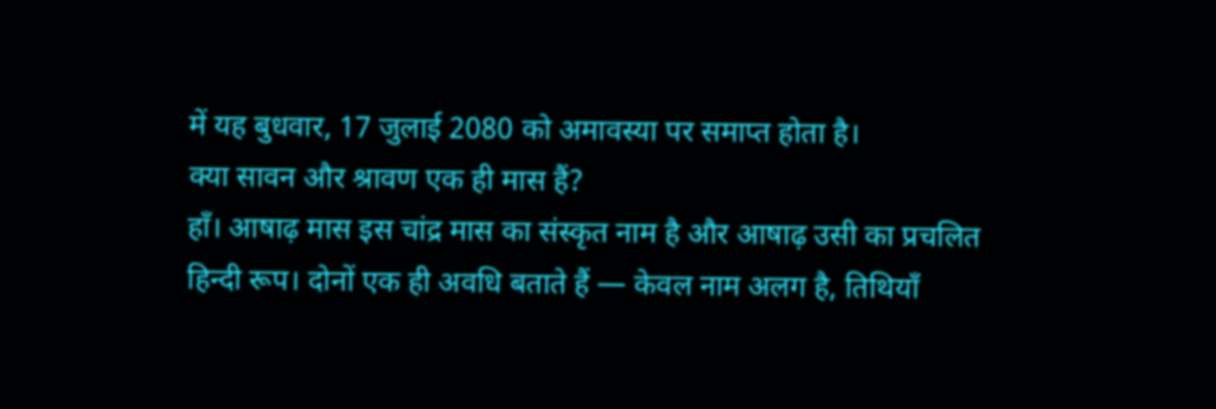में यह बुधवार, 17 जुलाई 2080 को अमावस्या पर समाप्त होता है।
क्या सावन और श्रावण एक ही मास हैं?
हाँ। आषाढ़ मास इस चांद्र मास का संस्कृत नाम है और आषाढ़ उसी का प्रचलित हिन्दी रूप। दोनों एक ही अवधि बताते हैं — केवल नाम अलग है, तिथियाँ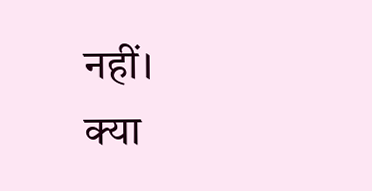नहीं।
क्या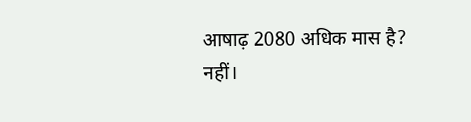आषाढ़ 2080 अधिक मास है?
नहीं।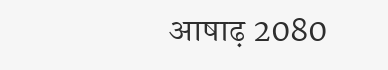आषाढ़ 2080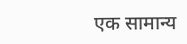एक सामान्य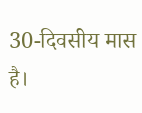30-दिवसीय मास है।